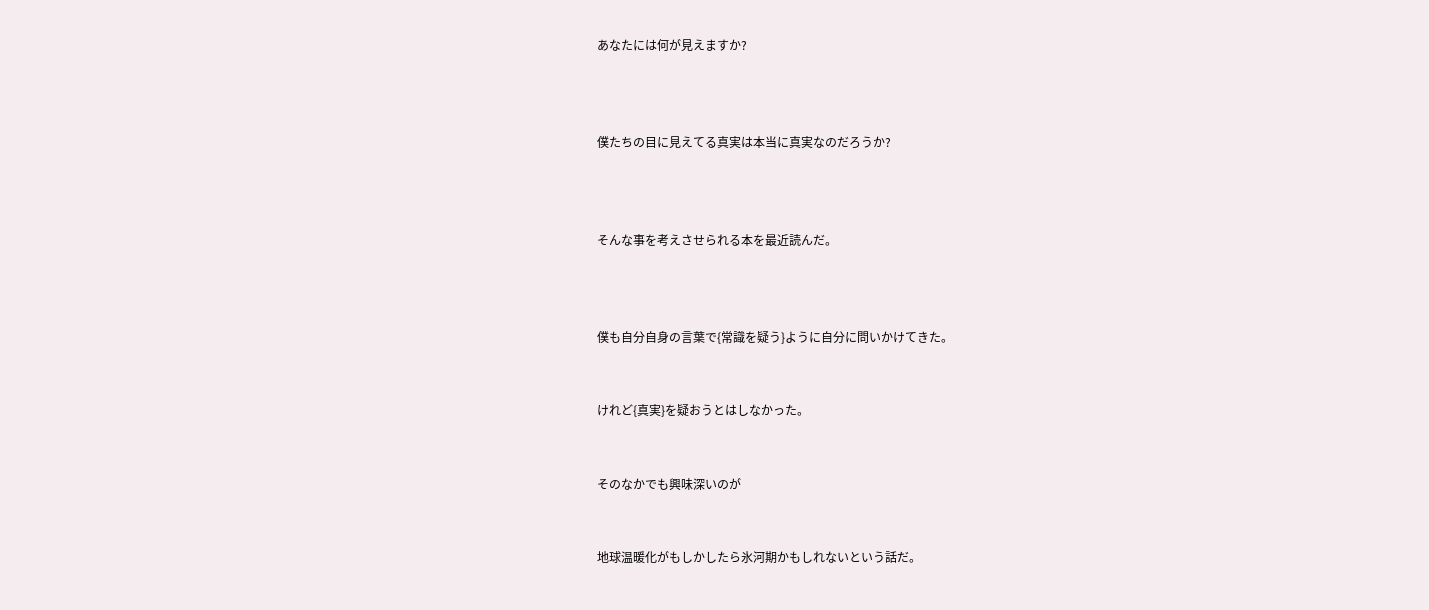あなたには何が見えますか?



僕たちの目に見えてる真実は本当に真実なのだろうか?



そんな事を考えさせられる本を最近読んだ。



僕も自分自身の言葉で{常識を疑う}ように自分に問いかけてきた。


けれど{真実}を疑おうとはしなかった。


そのなかでも興味深いのが


地球温暖化がもしかしたら氷河期かもしれないという話だ。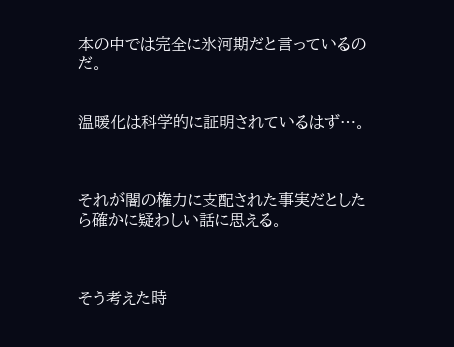本の中では完全に氷河期だと言っているのだ。


温暖化は科学的に証明されているはず…。



それが闇の権力に支配された事実だとしたら確かに疑わしい話に思える。



そう考えた時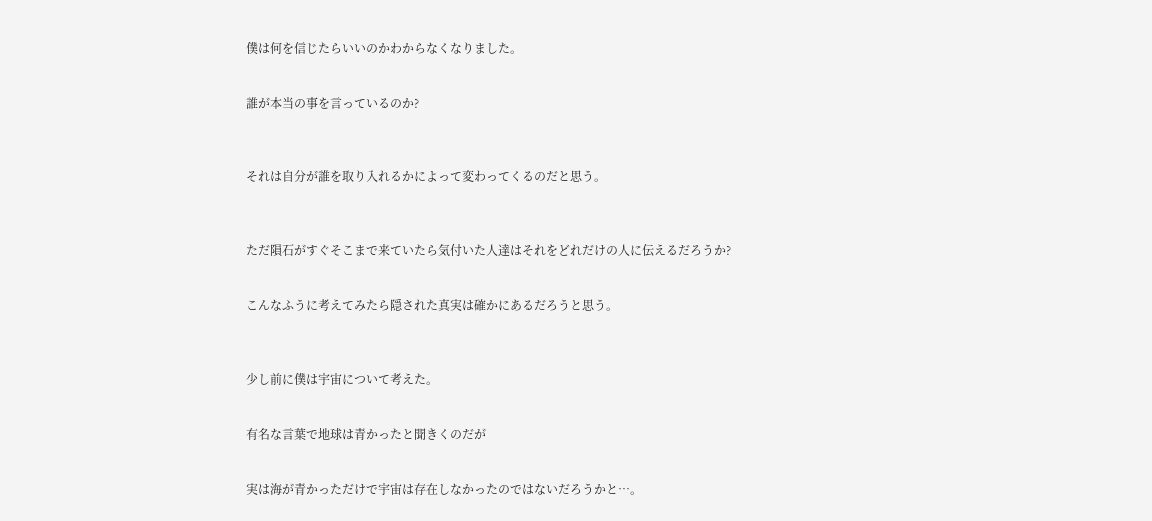僕は何を信じたらいいのかわからなくなりました。


誰が本当の事を言っているのか?



それは自分が誰を取り入れるかによって変わってくるのだと思う。



ただ隕石がすぐそこまで来ていたら気付いた人達はそれをどれだけの人に伝えるだろうか?


こんなふうに考えてみたら隠された真実は確かにあるだろうと思う。



少し前に僕は宇宙について考えた。


有名な言葉で地球は青かったと聞きくのだが


実は海が青かっただけで宇宙は存在しなかったのではないだろうかと…。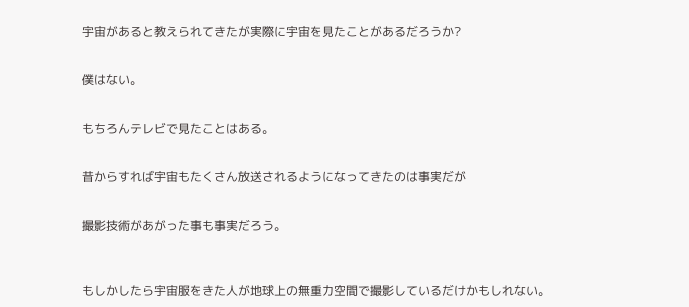宇宙があると教えられてきたが実際に宇宙を見たことがあるだろうか?


僕はない。


もちろんテレビで見たことはある。


昔からすれば宇宙もたくさん放送されるようになってきたのは事実だが


撮影技術があがった事も事実だろう。



もしかしたら宇宙服をきた人が地球上の無重力空間で撮影しているだけかもしれない。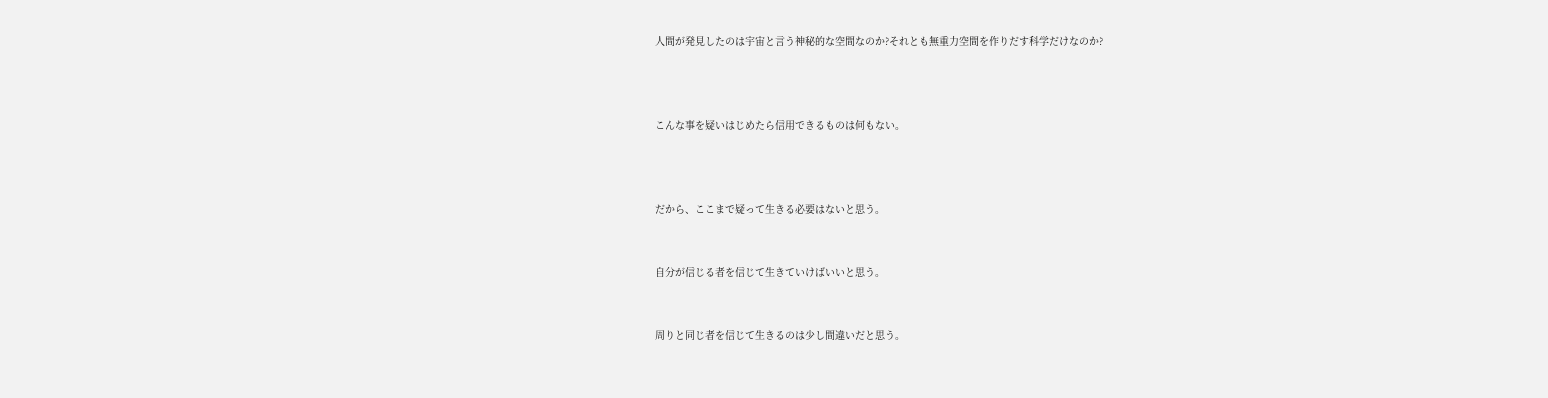人間が発見したのは宇宙と言う神秘的な空間なのか?それとも無重力空間を作りだす科学だけなのか?



こんな事を疑いはじめたら信用できるものは何もない。



だから、ここまで疑って生きる必要はないと思う。


自分が信じる者を信じて生きていけばいいと思う。


周りと同じ者を信じて生きるのは少し間違いだと思う。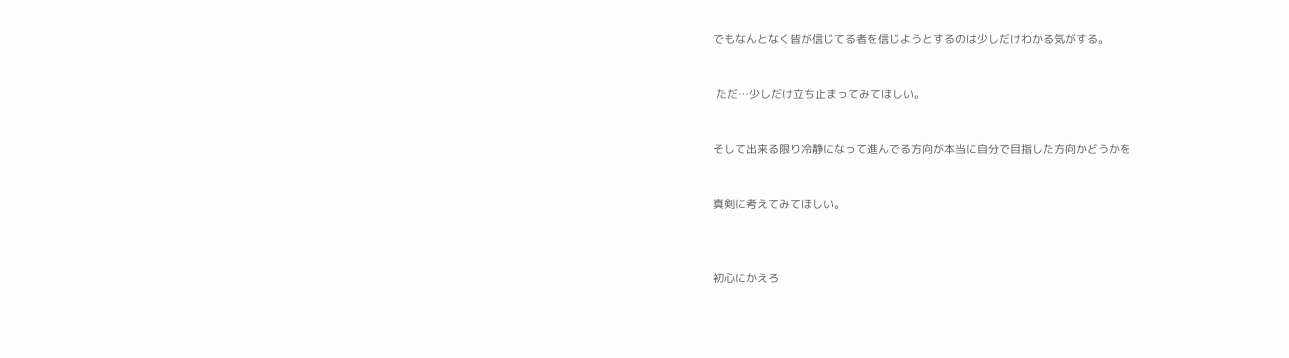でもなんとなく皆が信じてる者を信じようとするのは少しだけわかる気がする。


 ただ…少しだけ立ち止まってみてほしい。


そして出来る限り冷静になって進んでる方向が本当に自分で目指した方向かどうかを


真剣に考えてみてほしい。



初心にかえろ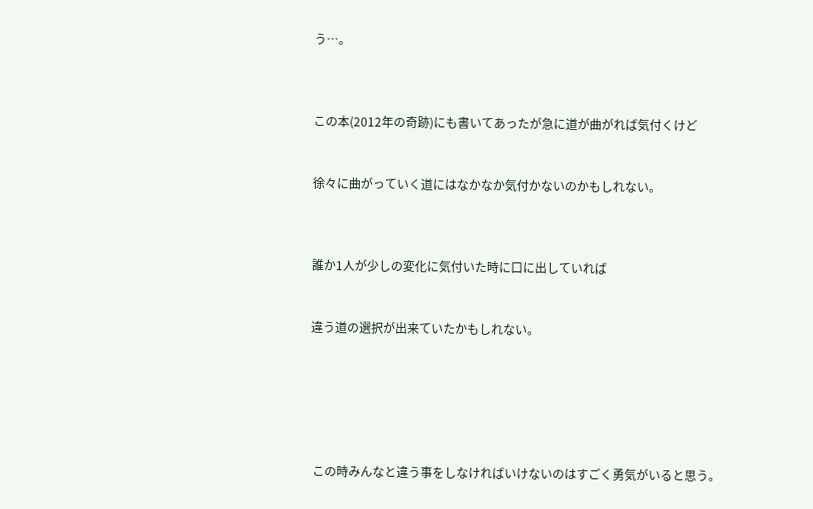う…。



この本(2012年の奇跡)にも書いてあったが急に道が曲がれば気付くけど


徐々に曲がっていく道にはなかなか気付かないのかもしれない。



誰か1人が少しの変化に気付いた時に口に出していれば


違う道の選択が出来ていたかもしれない。






 この時みんなと違う事をしなければいけないのはすごく勇気がいると思う。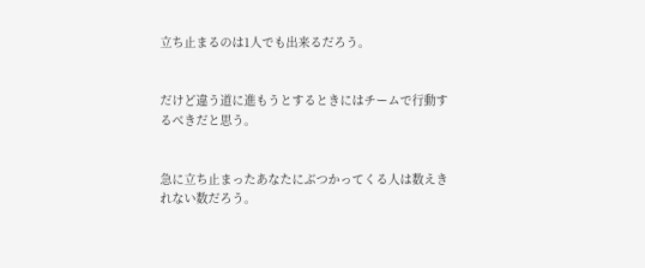立ち止まるのは1人でも出来るだろう。


だけど違う道に進もうとするときにはチームで行動するべきだと思う。


急に立ち止まったあなたにぶつかってくる人は数えきれない数だろう。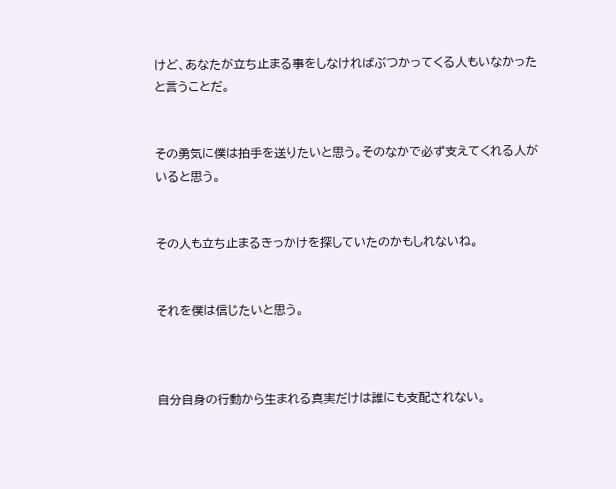けど、あなたが立ち止まる事をしなければぶつかってくる人もいなかったと言うことだ。


その勇気に僕は拍手を送りたいと思う。そのなかで必ず支えてくれる人がいると思う。


その人も立ち止まるきっかけを探していたのかもしれないね。


それを僕は信じたいと思う。



自分自身の行動から生まれる真実だけは誰にも支配されない。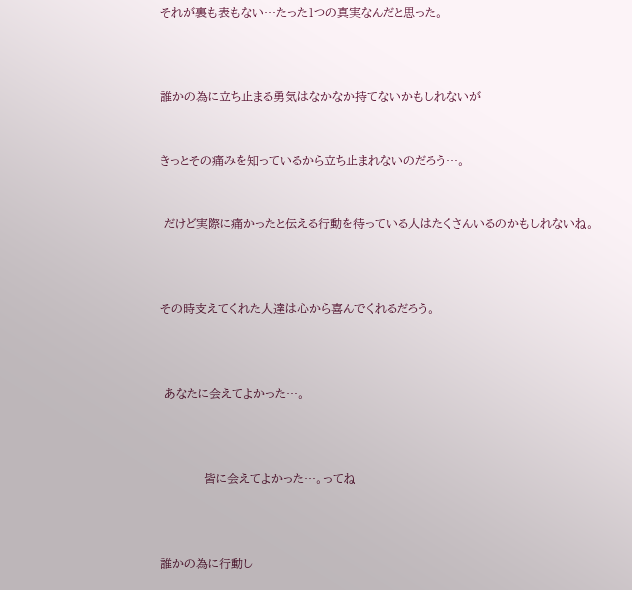それが裏も表もない…たった1つの真実なんだと思った。



誰かの為に立ち止まる勇気はなかなか持てないかもしれないが


きっとその痛みを知っているから立ち止まれないのだろう…。


 だけど実際に痛かったと伝える行動を待っている人はたくさんいるのかもしれないね。



その時支えてくれた人達は心から喜んでくれるだろう。



 あなたに会えてよかった…。



           皆に会えてよかった…。ってね



誰かの為に行動し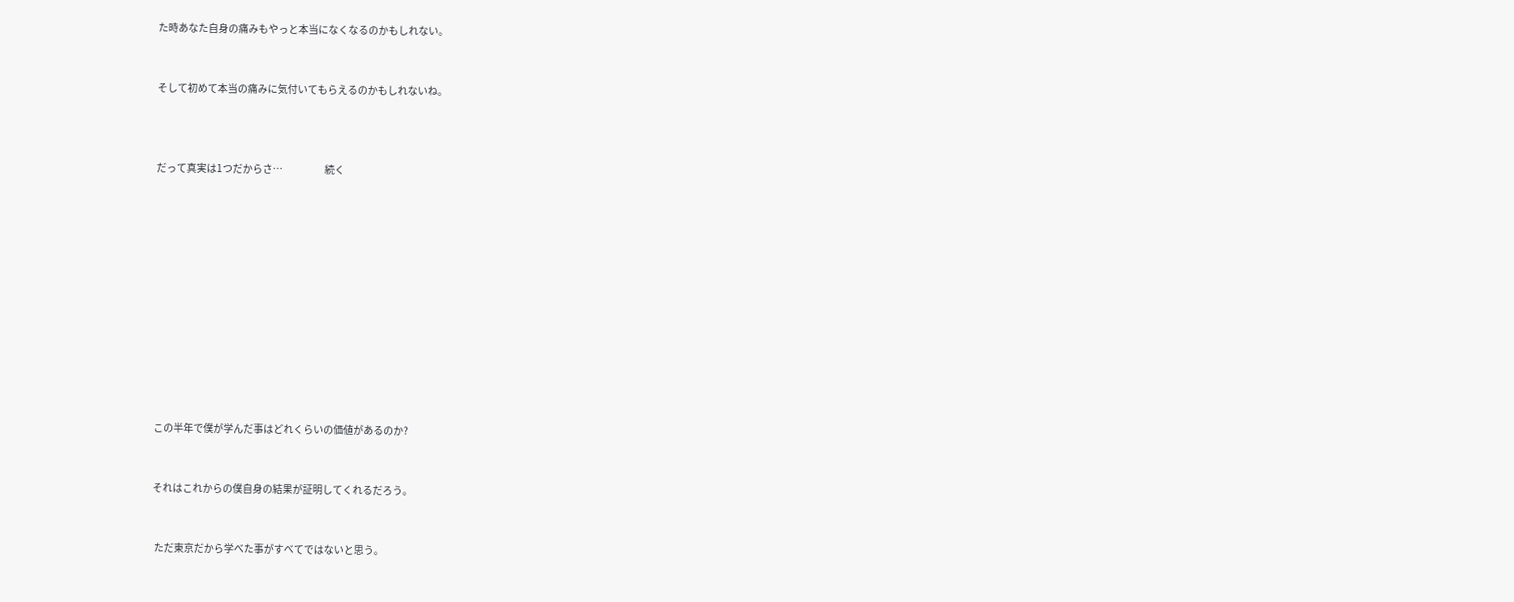た時あなた自身の痛みもやっと本当になくなるのかもしれない。


そして初めて本当の痛みに気付いてもらえるのかもしれないね。



だって真実は1つだからさ…                     続く












この半年で僕が学んだ事はどれくらいの価値があるのか?


それはこれからの僕自身の結果が証明してくれるだろう。


 ただ東京だから学べた事がすべてではないと思う。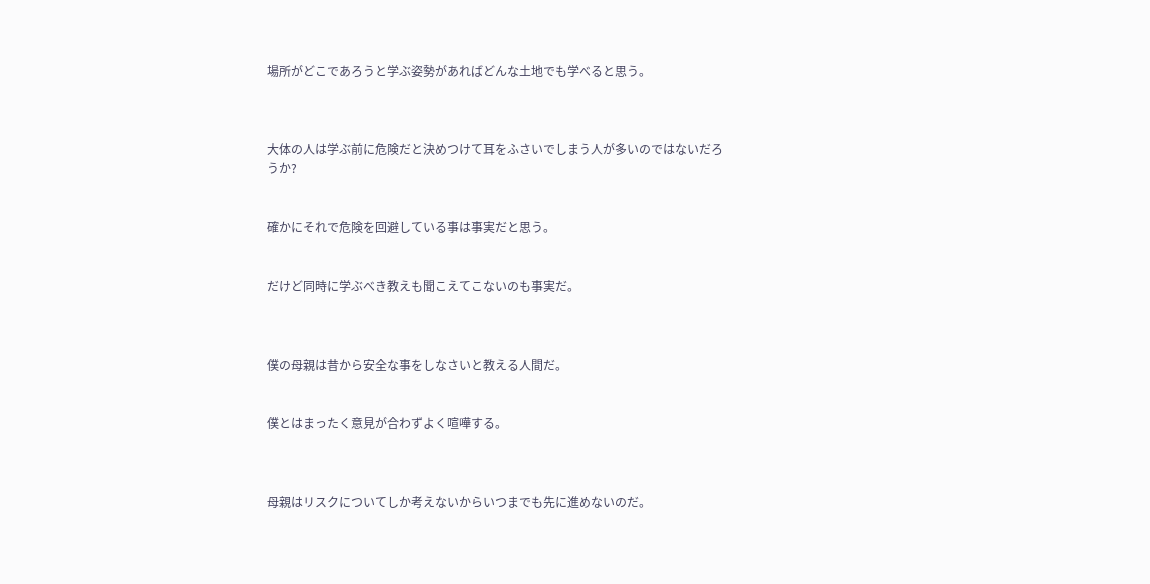場所がどこであろうと学ぶ姿勢があればどんな土地でも学べると思う。



大体の人は学ぶ前に危険だと決めつけて耳をふさいでしまう人が多いのではないだろうか?


確かにそれで危険を回避している事は事実だと思う。


だけど同時に学ぶべき教えも聞こえてこないのも事実だ。



僕の母親は昔から安全な事をしなさいと教える人間だ。


僕とはまったく意見が合わずよく喧嘩する。



母親はリスクについてしか考えないからいつまでも先に進めないのだ。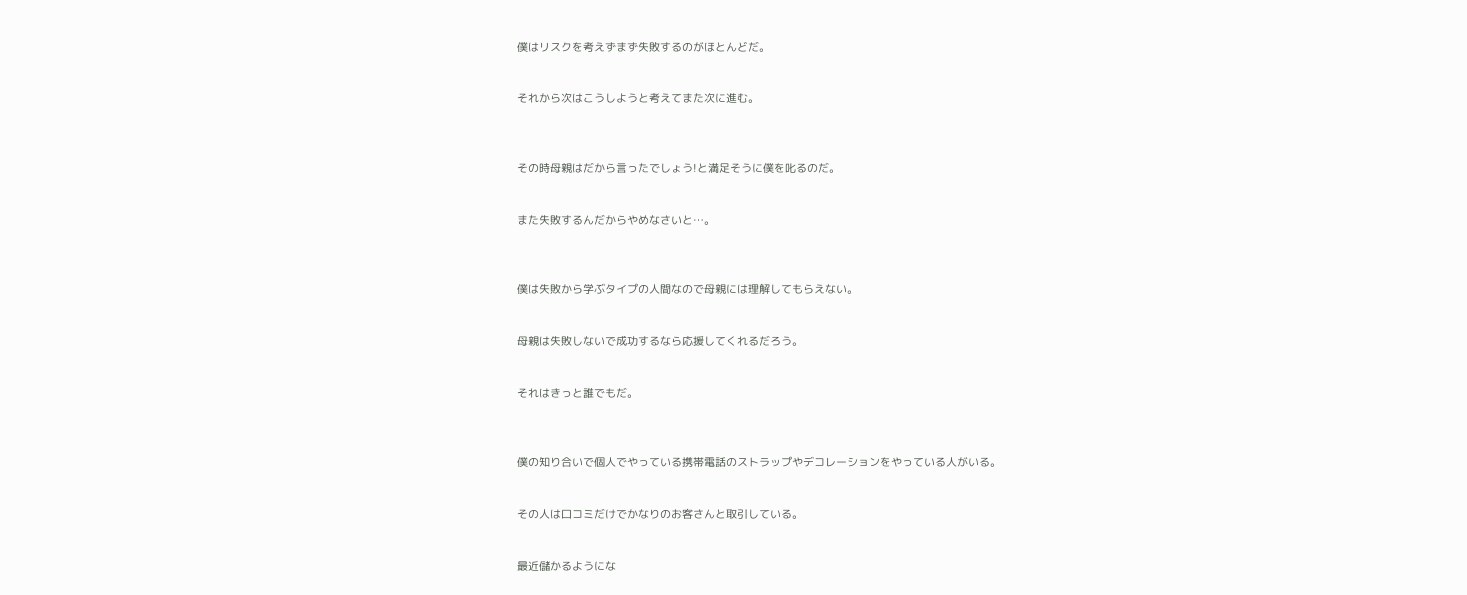僕はリスクを考えずまず失敗するのがほとんどだ。


それから次はこうしようと考えてまた次に進む。



その時母親はだから言ったでしょう!と満足そうに僕を叱るのだ。


また失敗するんだからやめなさいと…。



僕は失敗から学ぶタイプの人間なので母親には理解してもらえない。


母親は失敗しないで成功するなら応援してくれるだろう。


それはきっと誰でもだ。



僕の知り合いで個人でやっている携帯電話のストラップやデコレーションをやっている人がいる。


その人は口コミだけでかなりのお客さんと取引している。


最近儲かるようにな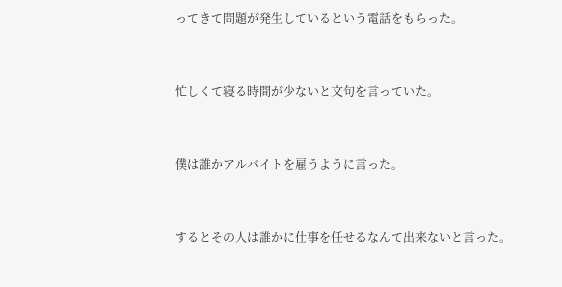ってきて問題が発生しているという電話をもらった。


忙しくて寝る時間が少ないと文句を言っていた。


僕は誰かアルバイトを雇うように言った。


するとその人は誰かに仕事を任せるなんて出来ないと言った。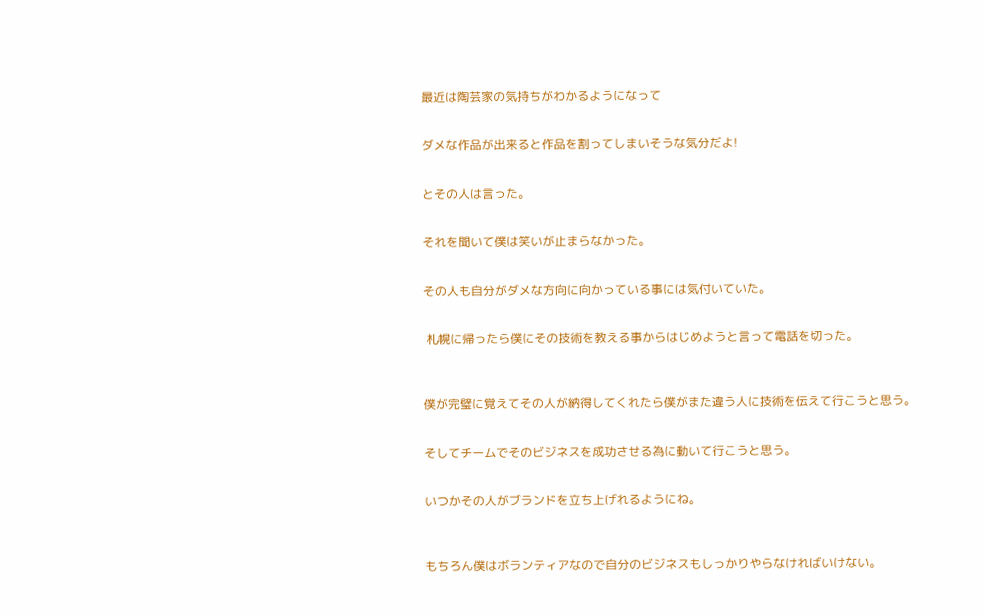最近は陶芸家の気持ちがわかるようになって


ダメな作品が出来ると作品を割ってしまいそうな気分だよ!


とその人は言った。


それを聞いて僕は笑いが止まらなかった。


その人も自分がダメな方向に向かっている事には気付いていた。


 札幌に帰ったら僕にその技術を教える事からはじめようと言って電話を切った。



僕が完璧に覚えてその人が納得してくれたら僕がまた違う人に技術を伝えて行こうと思う。


そしてチームでそのビジネスを成功させる為に動いて行こうと思う。


いつかその人がブランドを立ち上げれるようにね。



もちろん僕はボランティアなので自分のビジネスもしっかりやらなければいけない。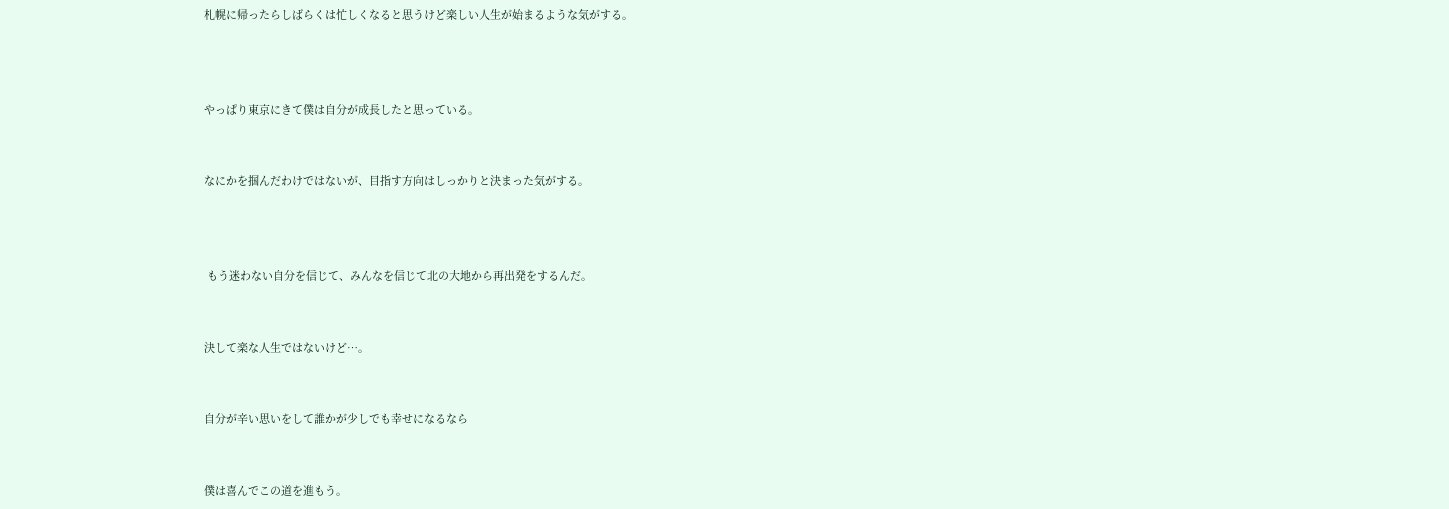札幌に帰ったらしばらくは忙しくなると思うけど楽しい人生が始まるような気がする。



やっぱり東京にきて僕は自分が成長したと思っている。


なにかを掴んだわけではないが、目指す方向はしっかりと決まった気がする。



 もう迷わない自分を信じて、みんなを信じて北の大地から再出発をするんだ。


決して楽な人生ではないけど…。


自分が辛い思いをして誰かが少しでも幸せになるなら


僕は喜んでこの道を進もう。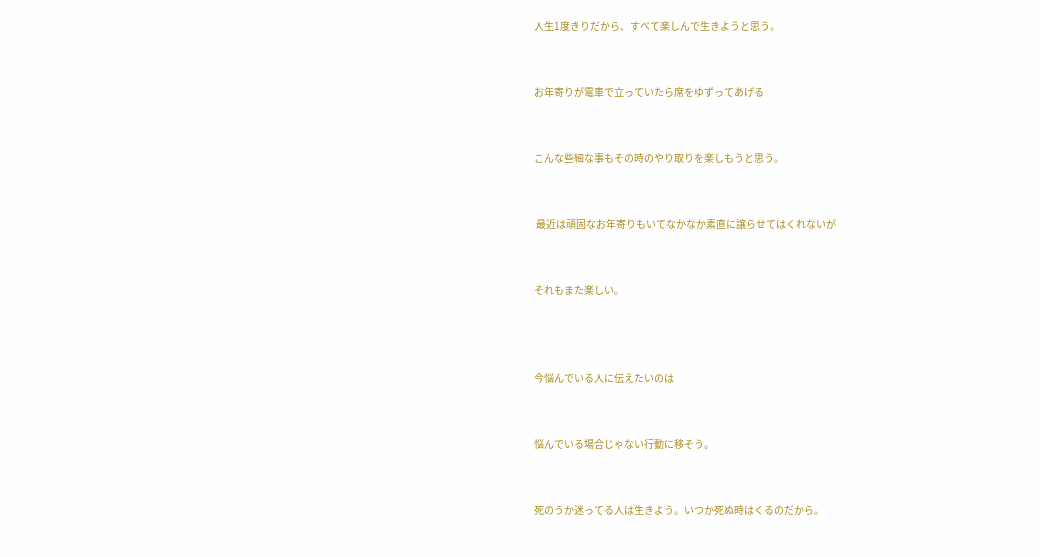人生1度きりだから、すべて楽しんで生きようと思う。


お年寄りが電車で立っていたら席をゆずってあげる


こんな些細な事もその時のやり取りを楽しもうと思う。


 最近は頑固なお年寄りもいてなかなか素直に譲らせてはくれないが


それもまた楽しい。



今悩んでいる人に伝えたいのは


悩んでいる場合じゃない行動に移そう。


死のうか迷ってる人は生きよう。いつか死ぬ時はくるのだから。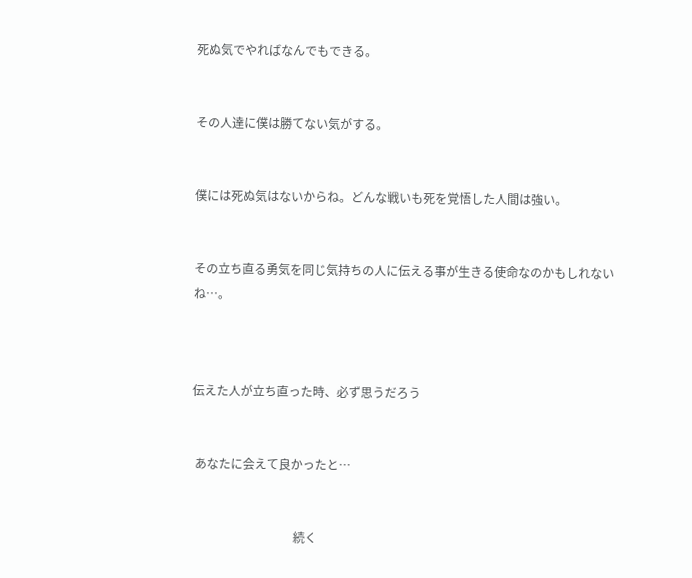死ぬ気でやればなんでもできる。


その人達に僕は勝てない気がする。


僕には死ぬ気はないからね。どんな戦いも死を覚悟した人間は強い。


その立ち直る勇気を同じ気持ちの人に伝える事が生きる使命なのかもしれないね…。



伝えた人が立ち直った時、必ず思うだろう


 あなたに会えて良かったと…


                                  続く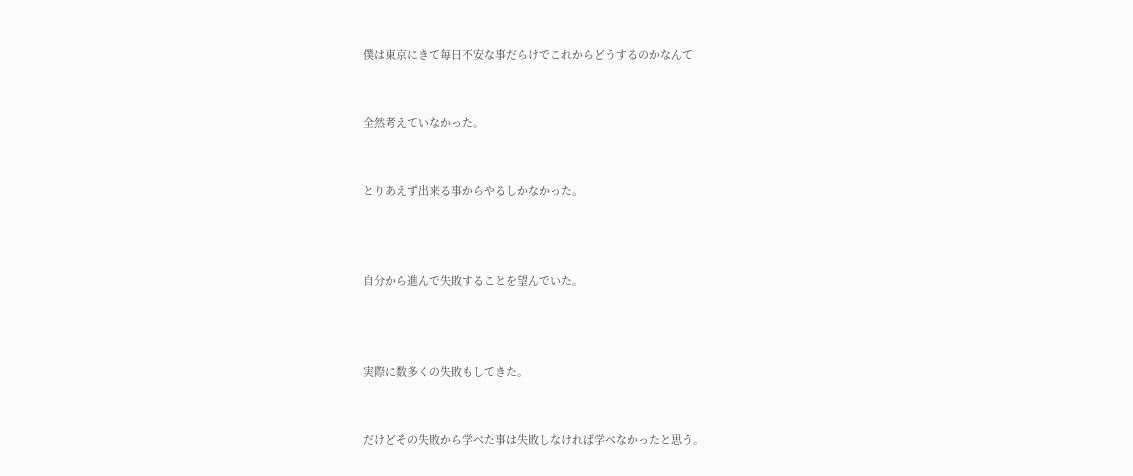僕は東京にきて毎日不安な事だらけでこれからどうするのかなんて


全然考えていなかった。


とりあえず出来る事からやるしかなかった。



自分から進んで失敗することを望んでいた。



実際に数多くの失敗もしてきた。


だけどその失敗から学べた事は失敗しなければ学べなかったと思う。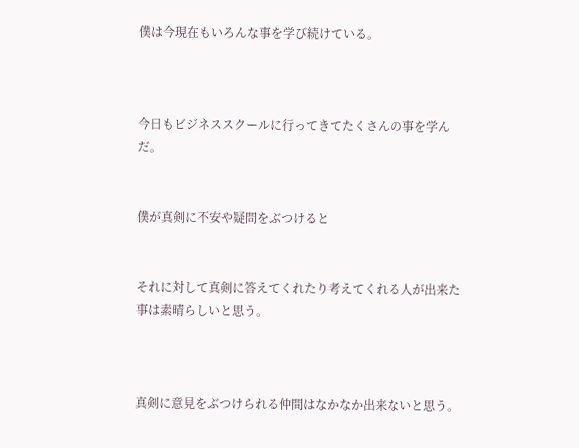僕は今現在もいろんな事を学び続けている。



今日もビジネススクールに行ってきてたくさんの事を学んだ。


僕が真剣に不安や疑問をぶつけると


それに対して真剣に答えてくれたり考えてくれる人が出来た事は素晴らしいと思う。



真剣に意見をぶつけられる仲間はなかなか出来ないと思う。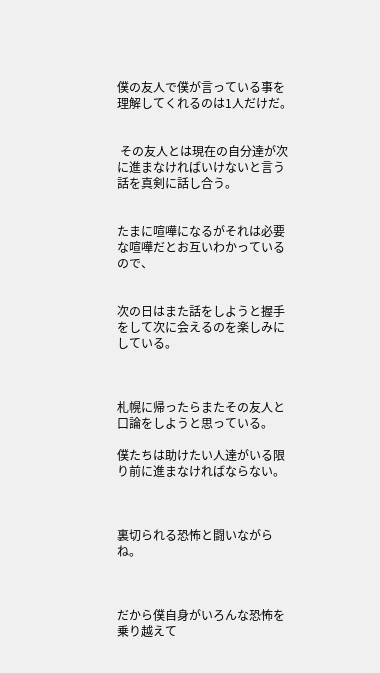僕の友人で僕が言っている事を理解してくれるのは1人だけだ。


 その友人とは現在の自分達が次に進まなければいけないと言う話を真剣に話し合う。


たまに喧嘩になるがそれは必要な喧嘩だとお互いわかっているので、


次の日はまた話をしようと握手をして次に会えるのを楽しみにしている。



札幌に帰ったらまたその友人と口論をしようと思っている。

僕たちは助けたい人達がいる限り前に進まなければならない。



裏切られる恐怖と闘いながらね。



だから僕自身がいろんな恐怖を乗り越えて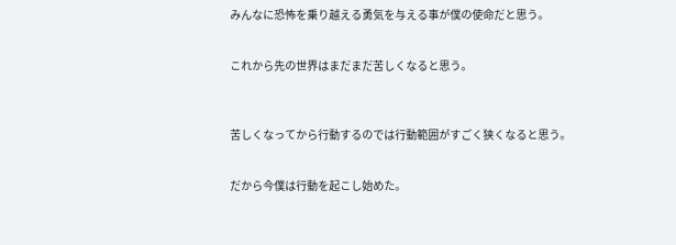みんなに恐怖を乗り越える勇気を与える事が僕の使命だと思う。


これから先の世界はまだまだ苦しくなると思う。



苦しくなってから行動するのでは行動範囲がすごく狭くなると思う。


だから今僕は行動を起こし始めた。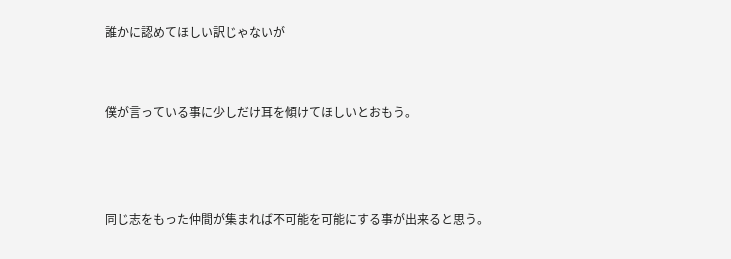誰かに認めてほしい訳じゃないが


僕が言っている事に少しだけ耳を傾けてほしいとおもう。



同じ志をもった仲間が集まれば不可能を可能にする事が出来ると思う。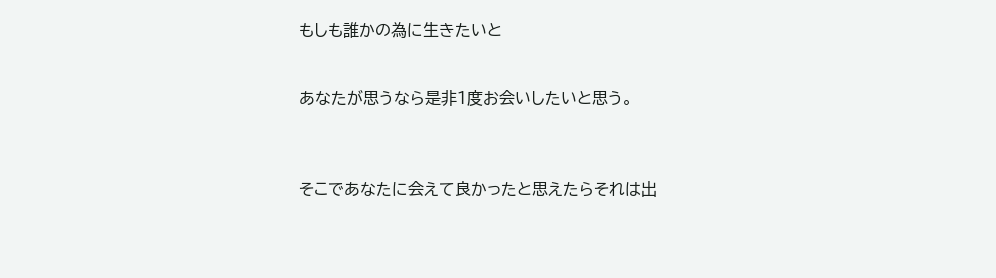もしも誰かの為に生きたいと


あなたが思うなら是非1度お会いしたいと思う。



そこであなたに会えて良かったと思えたらそれは出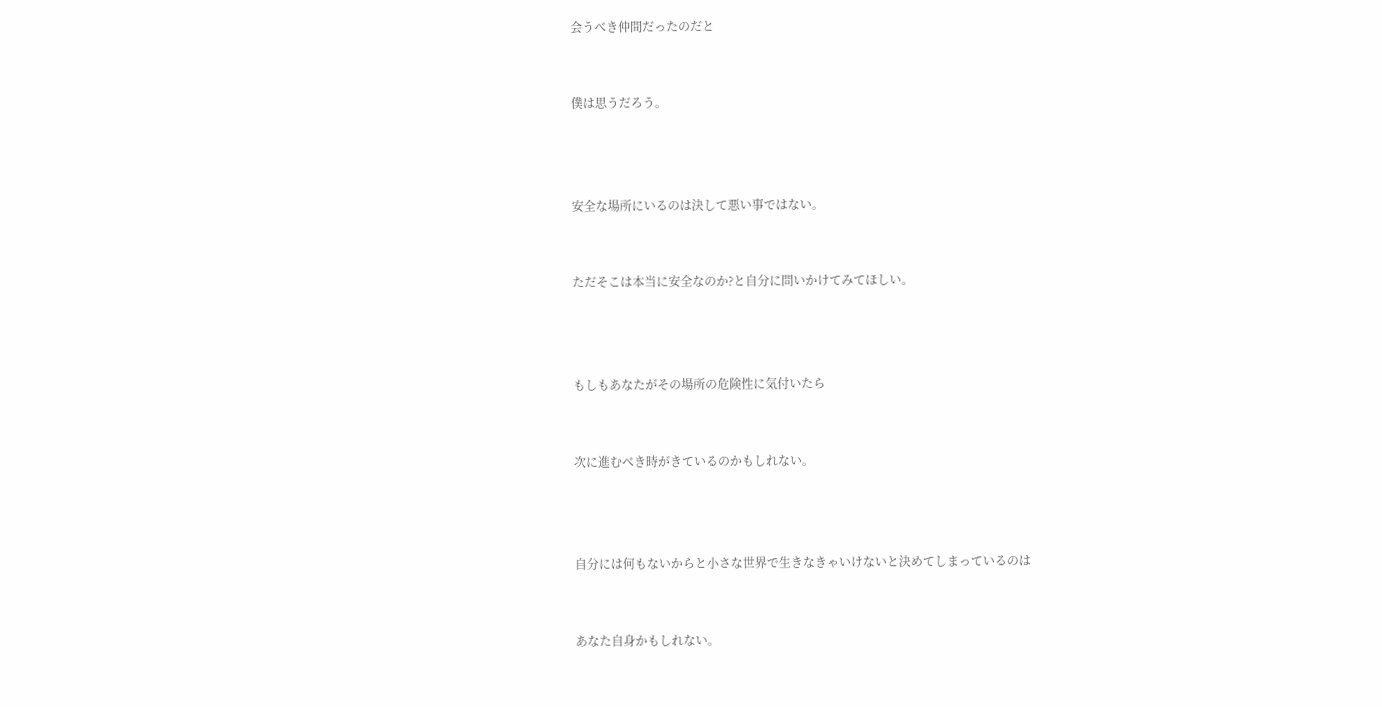会うべき仲間だったのだと


僕は思うだろう。



安全な場所にいるのは決して悪い事ではない。


ただそこは本当に安全なのか?と自分に問いかけてみてほしい。



もしもあなたがその場所の危険性に気付いたら


次に進むべき時がきているのかもしれない。



自分には何もないからと小さな世界で生きなきゃいけないと決めてしまっているのは


あなた自身かもしれない。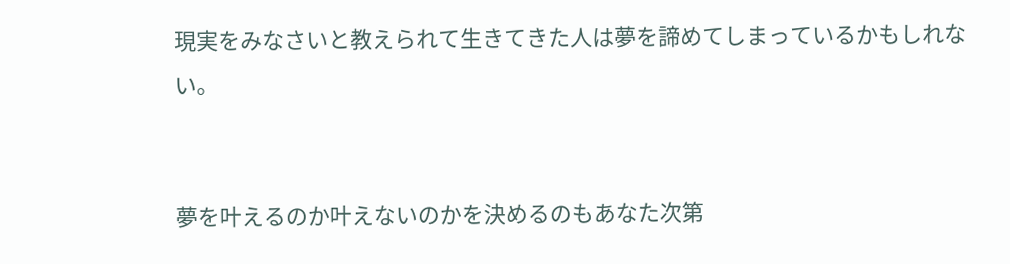現実をみなさいと教えられて生きてきた人は夢を諦めてしまっているかもしれない。


夢を叶えるのか叶えないのかを決めるのもあなた次第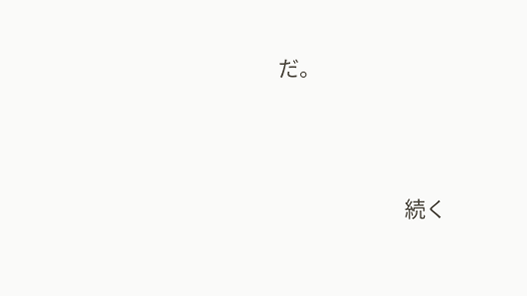だ。



                         続く